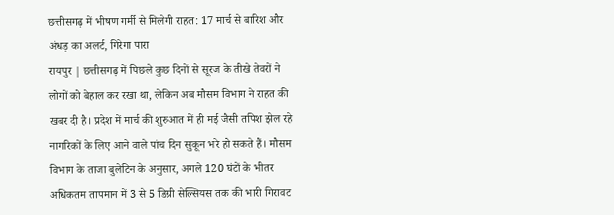छत्तीसगढ़ में भीषण गर्मी से मिलेगी राहत: 17 मार्च से बारिश और अंधड़ का अलर्ट, गिरेगा पारा
रायपुर | छत्तीसगढ़ में पिछले कुछ दिनों से सूरज के तीखे तेवरों ने लोगों को बेहाल कर रखा था, लेकिन अब मौसम विभाग ने राहत की खबर दी है। प्रदेश में मार्च की शुरुआत में ही मई जैसी तपिश झेल रहे नागरिकों के लिए आने वाले पांच दिन सुकून भरे हो सकते हैं। मौसम विभाग के ताजा बुलेटिन के अनुसार, अगले 120 घंटों के भीतर अधिकतम तापमान में 3 से 5 डिग्री सेल्सियस तक की भारी गिरावट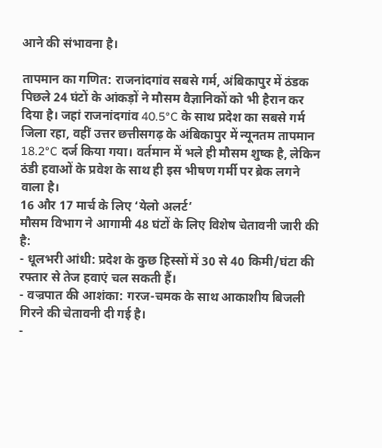आने की संभावना है।

तापमान का गणित: राजनांदगांव सबसे गर्म, अंबिकापुर में ठंडक
पिछले 24 घंटों के आंकड़ों ने मौसम वैज्ञानिकों को भी हैरान कर दिया है। जहां राजनांदगांव 40.5°C के साथ प्रदेश का सबसे गर्म जिला रहा, वहीं उत्तर छत्तीसगढ़ के अंबिकापुर में न्यूनतम तापमान 18.2°C दर्ज किया गया। वर्तमान में भले ही मौसम शुष्क है, लेकिन ठंडी हवाओं के प्रवेश के साथ ही इस भीषण गर्मी पर ब्रेक लगने वाला है।
16 और 17 मार्च के लिए ‘येलो अलर्ट’
मौसम विभाग ने आगामी 48 घंटों के लिए विशेष चेतावनी जारी की है:
- धूलभरी आंधी: प्रदेश के कुछ हिस्सों में 30 से 40 किमी/घंटा की रफ्तार से तेज हवाएं चल सकती हैं।
- वज्रपात की आशंका: गरज-चमक के साथ आकाशीय बिजली गिरने की चेतावनी दी गई है।
-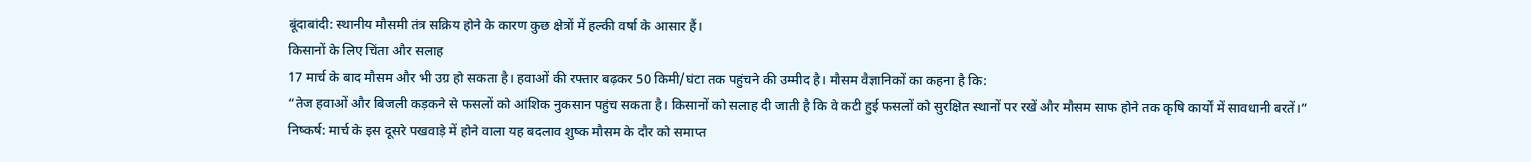बूंदाबांदी: स्थानीय मौसमी तंत्र सक्रिय होने के कारण कुछ क्षेत्रों में हल्की वर्षा के आसार हैं।
किसानों के लिए चिंता और सलाह
17 मार्च के बाद मौसम और भी उग्र हो सकता है। हवाओं की रफ्तार बढ़कर 50 किमी/घंटा तक पहुंचने की उम्मीद है। मौसम वैज्ञानिकों का कहना है कि:
“तेज हवाओं और बिजली कड़कने से फसलों को आंशिक नुकसान पहुंच सकता है। किसानों को सलाह दी जाती है कि वे कटी हुई फसलों को सुरक्षित स्थानों पर रखें और मौसम साफ होने तक कृषि कार्यों में सावधानी बरतें।”
निष्कर्ष: मार्च के इस दूसरे पखवाड़े में होने वाला यह बदलाव शुष्क मौसम के दौर को समाप्त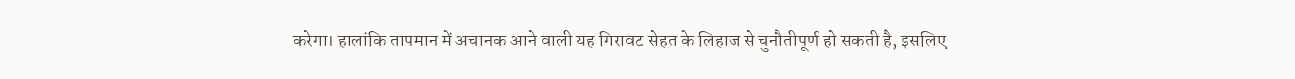करेगा। हालांकि तापमान में अचानक आने वाली यह गिरावट सेहत के लिहाज से चुनौतीपूर्ण हो सकती है, इसलिए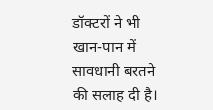डॉक्टरों ने भी खान-पान में सावधानी बरतने की सलाह दी है।